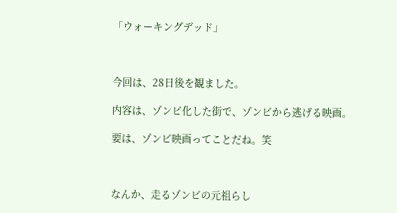「ウォーキングデッド」



今回は、28日後を観ました。

内容は、ゾンビ化した街で、ゾンビから逃げる映画。

要は、ゾンビ映画ってことだね。笑



なんか、走るゾンビの元祖らし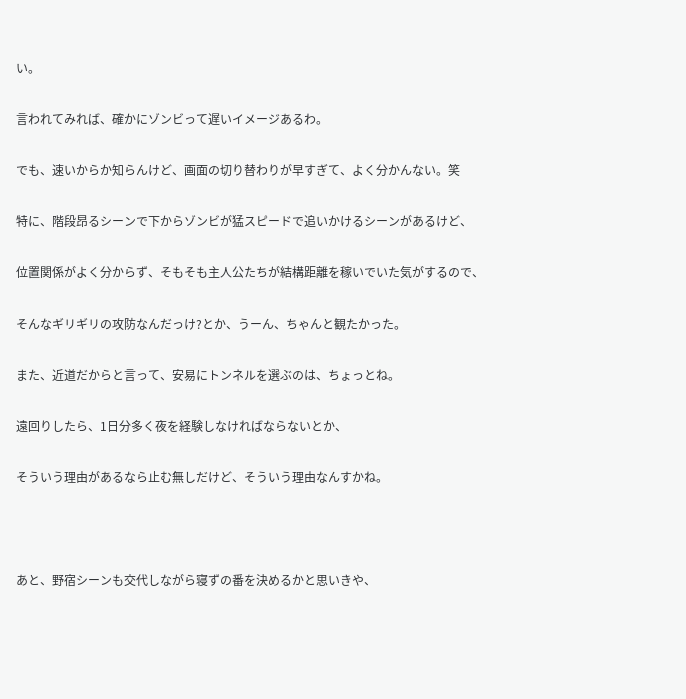い。

言われてみれば、確かにゾンビって遅いイメージあるわ。

でも、速いからか知らんけど、画面の切り替わりが早すぎて、よく分かんない。笑

特に、階段昂るシーンで下からゾンビが猛スピードで追いかけるシーンがあるけど、

位置関係がよく分からず、そもそも主人公たちが結構距離を稼いでいた気がするので、

そんなギリギリの攻防なんだっけ?とか、うーん、ちゃんと観たかった。

また、近道だからと言って、安易にトンネルを選ぶのは、ちょっとね。

遠回りしたら、1日分多く夜を経験しなければならないとか、

そういう理由があるなら止む無しだけど、そういう理由なんすかね。



あと、野宿シーンも交代しながら寝ずの番を決めるかと思いきや、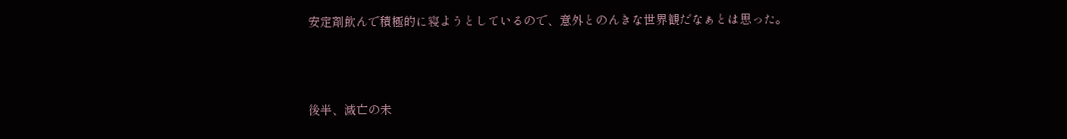安定剤飲んで積極的に寝ようとしているので、意外とのんきな世界観だなぁとは思った。



後半、滅亡の未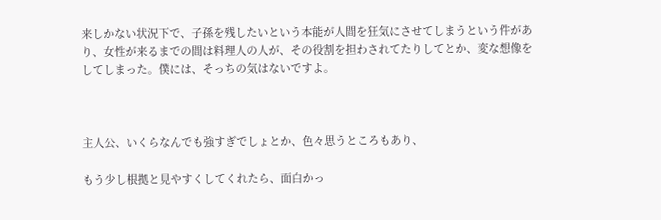来しかない状況下で、子孫を残したいという本能が人間を狂気にさせてしまうという件があり、女性が来るまでの間は料理人の人が、その役割を担わされてたりしてとか、変な想像をしてしまった。僕には、そっちの気はないですよ。



主人公、いくらなんでも強すぎでしょとか、色々思うところもあり、

もう少し根拠と見やすくしてくれたら、面白かっ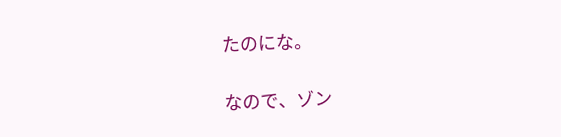たのにな。

なので、ゾン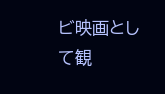ビ映画として観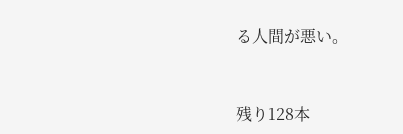る人間が悪い。



残り128本